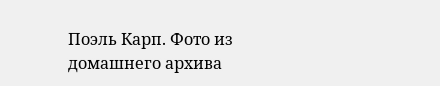Поэль Карп. Фото из домашнего архива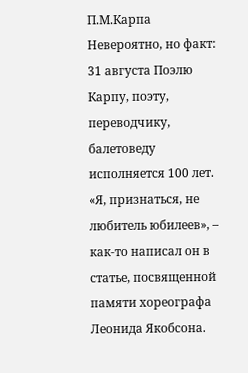П.М.Карпа
Невероятно, но факт: 31 августа Поэлю Карпу, поэту, переводчику, балетоведу исполняется 100 лет. «Я, признаться, не любитель юбилеев», – как-то написал он в статье, посвященной памяти хореографа Леонида Якобсона.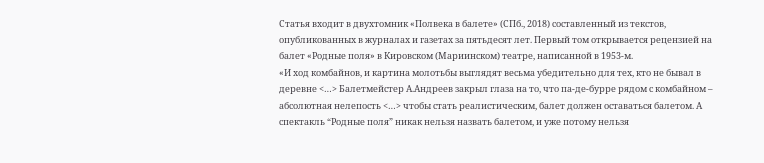Статья входит в двухтомник «Полвека в балете» (СПб., 2018) составленный из текстов, опубликованных в журналах и газетах за пятьдесят лет. Первый том открывается рецензией на балет «Родные поля» в Кировском (Мариинском) театре, написанной в 1953-м.
«И ход комбайнов, и картина молотьбы выглядят весьма убедительно для тех, кто не бывал в деревне <…> Балетмейстер А.Андреев закрыл глаза на то, что па-де-бурре рядом с комбайном – абсолютная нелепость <…> чтобы стать реалистическим, балет должен оставаться балетом. А спектакль “Родные поля” никак нельзя назвать балетом, и уже потому нельзя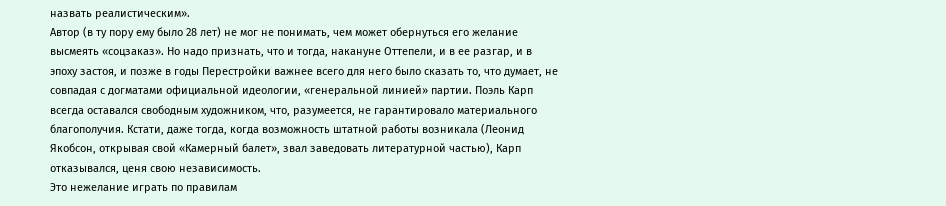назвать реалистическим».
Автор (в ту пору ему было 28 лет) не мог не понимать, чем может обернуться его желание высмеять «соцзаказ». Но надо признать, что и тогда, накануне Оттепели, и в ее разгар, и в эпоху застоя, и позже в годы Перестройки важнее всего для него было сказать то, что думает, не совпадая с догматами официальной идеологии, «генеральной линией» партии. Поэль Карп всегда оставался свободным художником, что, разумеется, не гарантировало материального благополучия. Кстати, даже тогда, когда возможность штатной работы возникала (Леонид Якобсон, открывая свой «Камерный балет», звал заведовать литературной частью), Карп отказывался, ценя свою независимость.
Это нежелание играть по правилам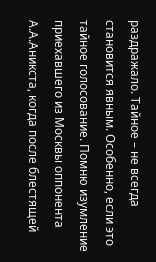раздражало. Тайное – не всегда становится явным. Особенно, если это тайное голосование. Помню изумление приехавшего из Москвы оппонента А.А.Аникста, когда после блестящей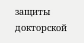защиты докторской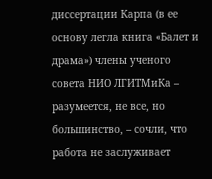диссертации Карпа (в ее основу легла книга «Балет и драма») члены ученого совета НИО ЛГИТМиКа – разумеется, не все, но большинство, – сочли, что работа не заслуживает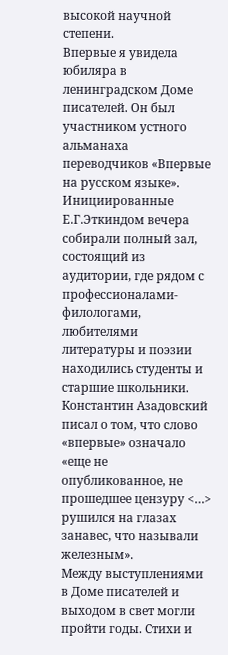высокой научной степени.
Впервые я увидела юбиляра в ленинградском Доме писателей. Он был участником устного альманаха переводчиков «Впервые на русском языке». Инициированные Е.Г.Эткиндом вечера собирали полный зал, состоящий из аудитории, где рядом с профессионалами-филологами, любителями литературы и поэзии находились студенты и старшие школьники. Константин Азадовский писал о том, что слово «впервые» означало «еще не опубликованное, не прошедшее цензуру <…> рушился на глазах занавес, что называли железным».
Между выступлениями в Доме писателей и выходом в свет могли пройти годы. Стихи и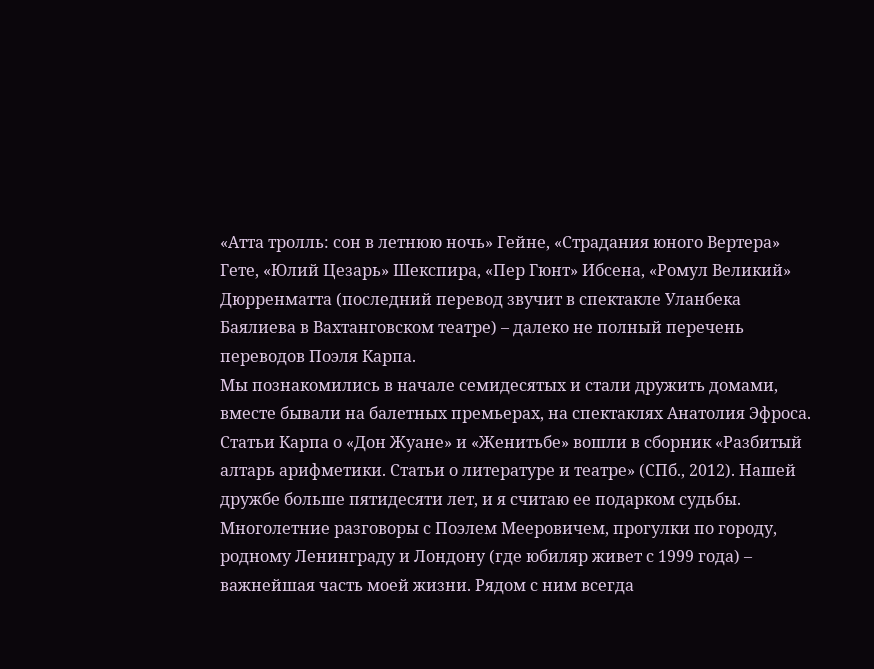«Атта тролль: сон в летнюю ночь» Гейне, «Страдания юного Вертера» Гете, «Юлий Цезарь» Шекспира, «Пер Гюнт» Ибсена, «Ромул Великий» Дюрренматта (последний перевод звучит в спектакле Уланбека Баялиева в Вахтанговском театре) – далеко не полный перечень переводов Поэля Карпа.
Мы познакомились в начале семидесятых и стали дружить домами, вместе бывали на балетных премьерах, на спектаклях Анатолия Эфроса. Статьи Карпа о «Дон Жуане» и «Женитьбе» вошли в сборник «Разбитый алтарь арифметики. Статьи о литературе и театре» (СПб., 2012). Нашей дружбе больше пятидесяти лет, и я считаю ее подарком судьбы. Многолетние разговоры с Поэлем Мееровичем, прогулки по городу, родному Ленинграду и Лондону (где юбиляр живет с 1999 года) – важнейшая часть моей жизни. Рядом с ним всегда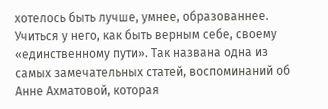хотелось быть лучше, умнее, образованнее. Учиться у него, как быть верным себе, своему «единственному пути». Так названа одна из самых замечательных статей, воспоминаний об Анне Ахматовой, которая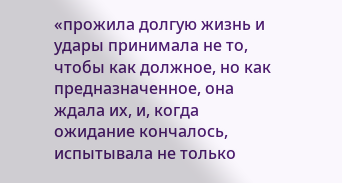«прожила долгую жизнь и удары принимала не то, чтобы как должное, но как предназначенное, она ждала их, и, когда ожидание кончалось, испытывала не только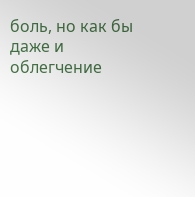боль, но как бы даже и облегчение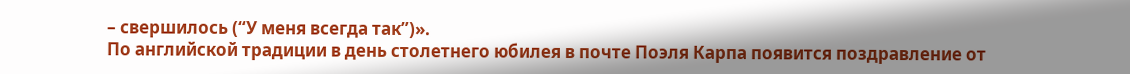– свершилось (“У меня всегда так”)».
По английской традиции в день столетнего юбилея в почте Поэля Карпа появится поздравление от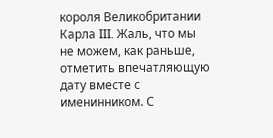короля Великобритании Карла III. Жаль, что мы не можем, как раньше, отметить впечатляющую дату вместе с именинником. С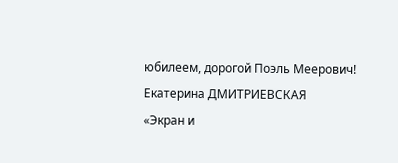юбилеем, дорогой Поэль Меерович!
Екатерина ДМИТРИЕВСКАЯ
«Экран и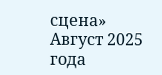сцена»
Август 2025 года